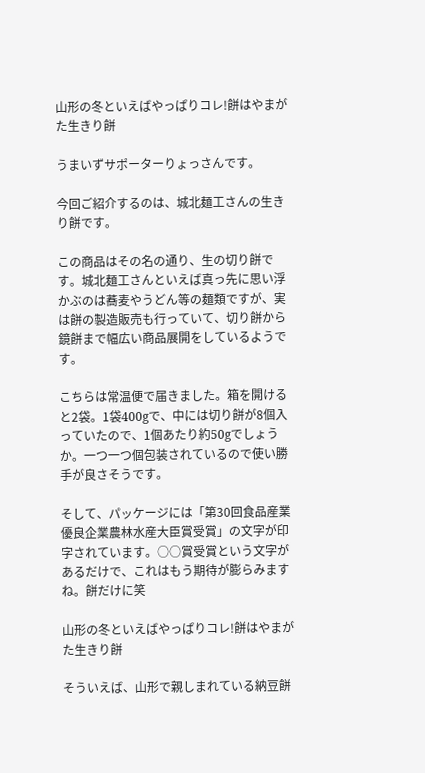山形の冬といえばやっぱりコレ!餅はやまがた生きり餅

うまいずサポーターりょっさんです。

今回ご紹介するのは、城北麺工さんの生きり餅です。

この商品はその名の通り、生の切り餅です。城北麺工さんといえば真っ先に思い浮かぶのは蕎麦やうどん等の麺類ですが、実は餅の製造販売も行っていて、切り餅から鏡餅まで幅広い商品展開をしているようです。

こちらは常温便で届きました。箱を開けると2袋。1袋400gで、中には切り餅が8個入っていたので、1個あたり約50gでしょうか。一つ一つ個包装されているので使い勝手が良さそうです。

そして、パッケージには「第30回食品産業優良企業農林水産大臣賞受賞」の文字が印字されています。○○賞受賞という文字があるだけで、これはもう期待が膨らみますね。餅だけに笑

山形の冬といえばやっぱりコレ!餅はやまがた生きり餅

そういえば、山形で親しまれている納豆餅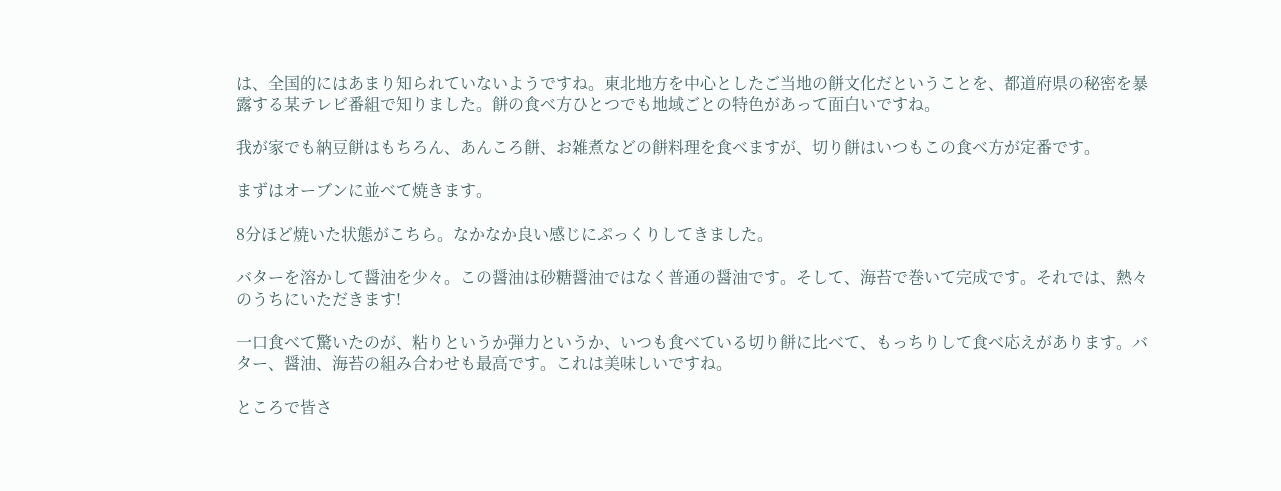は、全国的にはあまり知られていないようですね。東北地方を中心としたご当地の餅文化だということを、都道府県の秘密を暴露する某テレビ番組で知りました。餅の食べ方ひとつでも地域ごとの特色があって面白いですね。

我が家でも納豆餅はもちろん、あんころ餅、お雑煮などの餅料理を食べますが、切り餅はいつもこの食べ方が定番です。

まずはオーブンに並べて焼きます。

8分ほど焼いた状態がこちら。なかなか良い感じにぷっくりしてきました。

バターを溶かして醤油を少々。この醤油は砂糖醤油ではなく普通の醤油です。そして、海苔で巻いて完成です。それでは、熱々のうちにいただきます!

一口食べて驚いたのが、粘りというか弾力というか、いつも食べている切り餅に比べて、もっちりして食べ応えがあります。バター、醤油、海苔の組み合わせも最高です。これは美味しいですね。

ところで皆さ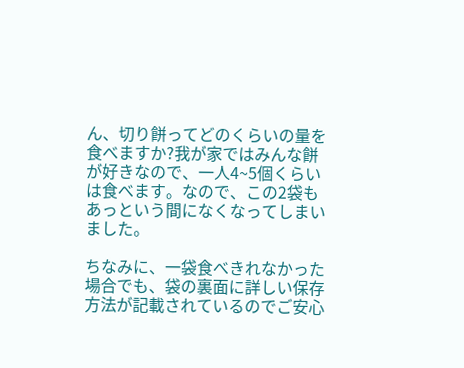ん、切り餅ってどのくらいの量を食べますか?我が家ではみんな餅が好きなので、一人4~5個くらいは食べます。なので、この2袋もあっという間になくなってしまいました。

ちなみに、一袋食べきれなかった場合でも、袋の裏面に詳しい保存方法が記載されているのでご安心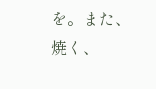を。また、焼く、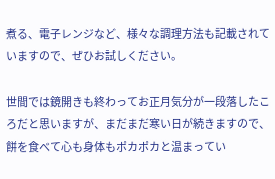煮る、電子レンジなど、様々な調理方法も記載されていますので、ぜひお試しください。

世間では鏡開きも終わってお正月気分が一段落したころだと思いますが、まだまだ寒い日が続きますので、餅を食べて心も身体もポカポカと温まってい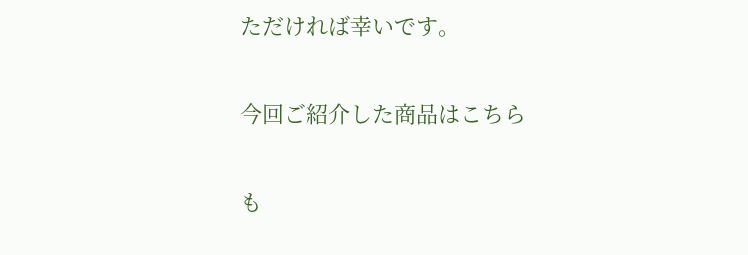ただければ幸いです。

今回ご紹介した商品はこちら

も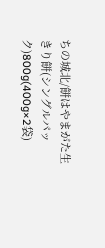ちの城北/餅はやまがた生きり餅(シングルパック)800g(400g×2袋)